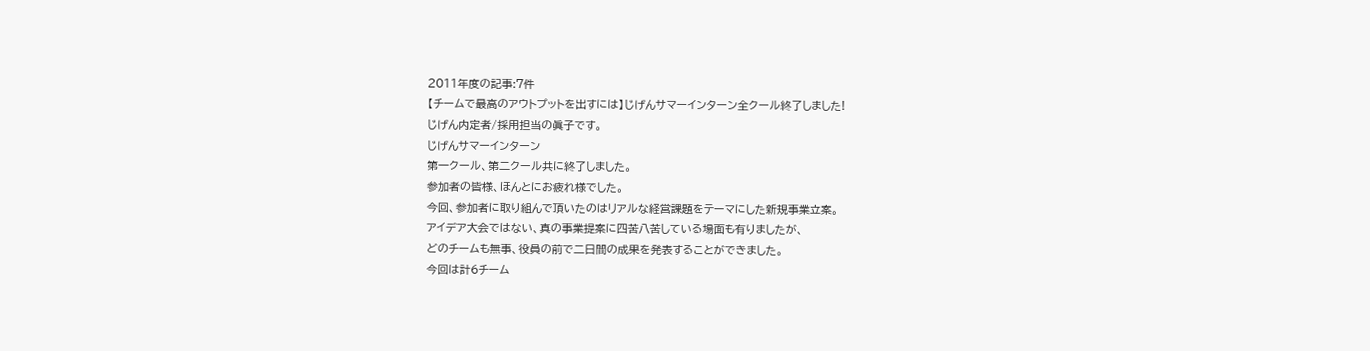2011年度の記事:7件
【チームで最高のアウトプットを出すには】じげんサマーインターン全クール終了しました!
じげん内定者/採用担当の眞子です。
じげんサマーインターン
第一クール、第二クール共に終了しました。
参加者の皆様、ほんとにお疲れ様でした。
今回、参加者に取り組んで頂いたのはリアルな経営課題をテーマにした新規事業立案。
アイデア大会ではない、真の事業提案に四苦八苦している場面も有りましたが、
どのチームも無事、役員の前で二日間の成果を発表することができました。
今回は計6チーム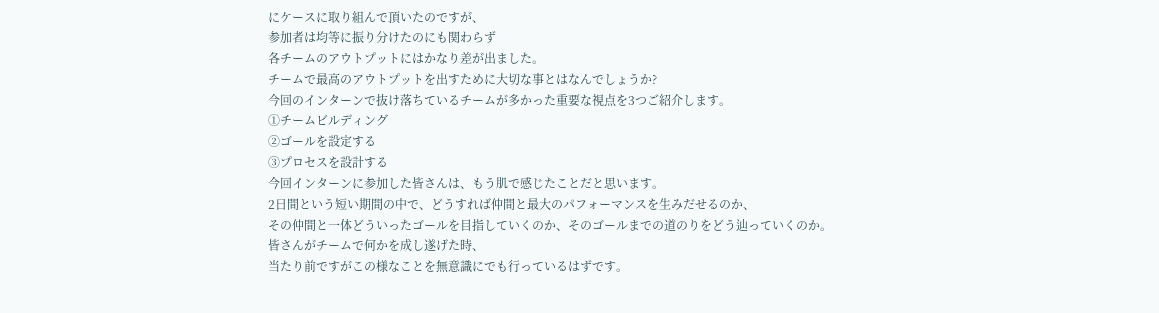にケースに取り組んで頂いたのですが、
参加者は均等に振り分けたのにも関わらず
各チームのアウトプットにはかなり差が出ました。
チームで最高のアウトプットを出すために大切な事とはなんでしょうか?
今回のインターンで抜け落ちているチームが多かった重要な視点を3つご紹介します。
①チームビルディング
②ゴールを設定する
③プロセスを設計する
今回インターンに参加した皆さんは、もう肌で感じたことだと思います。
2日間という短い期間の中で、どうすれば仲間と最大のパフォーマンスを生みだせるのか、
その仲間と一体どういったゴールを目指していくのか、そのゴールまでの道のりをどう辿っていくのか。
皆さんがチームで何かを成し遂げた時、
当たり前ですがこの様なことを無意識にでも行っているはずです。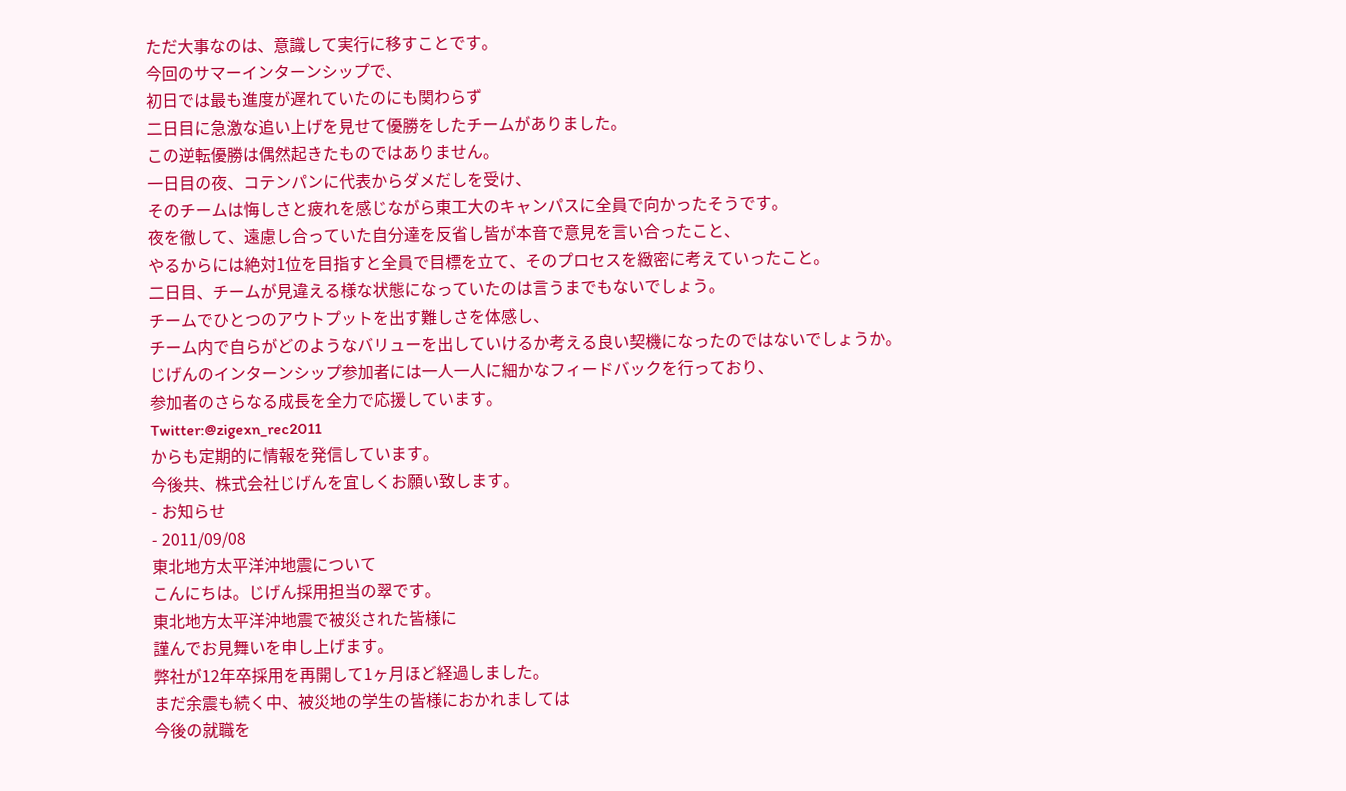ただ大事なのは、意識して実行に移すことです。
今回のサマーインターンシップで、
初日では最も進度が遅れていたのにも関わらず
二日目に急激な追い上げを見せて優勝をしたチームがありました。
この逆転優勝は偶然起きたものではありません。
一日目の夜、コテンパンに代表からダメだしを受け、
そのチームは悔しさと疲れを感じながら東工大のキャンパスに全員で向かったそうです。
夜を徹して、遠慮し合っていた自分達を反省し皆が本音で意見を言い合ったこと、
やるからには絶対1位を目指すと全員で目標を立て、そのプロセスを緻密に考えていったこと。
二日目、チームが見違える様な状態になっていたのは言うまでもないでしょう。
チームでひとつのアウトプットを出す難しさを体感し、
チーム内で自らがどのようなバリューを出していけるか考える良い契機になったのではないでしょうか。
じげんのインターンシップ参加者には一人一人に細かなフィードバックを行っており、
参加者のさらなる成長を全力で応援しています。
Twitter:@zigexn_rec2011
からも定期的に情報を発信しています。
今後共、株式会社じげんを宜しくお願い致します。
- お知らせ
- 2011/09/08
東北地方太平洋沖地震について
こんにちは。じげん採用担当の翠です。
東北地方太平洋沖地震で被災された皆様に
謹んでお見舞いを申し上げます。
弊社が12年卒採用を再開して1ヶ月ほど経過しました。
まだ余震も続く中、被災地の学生の皆様におかれましては
今後の就職を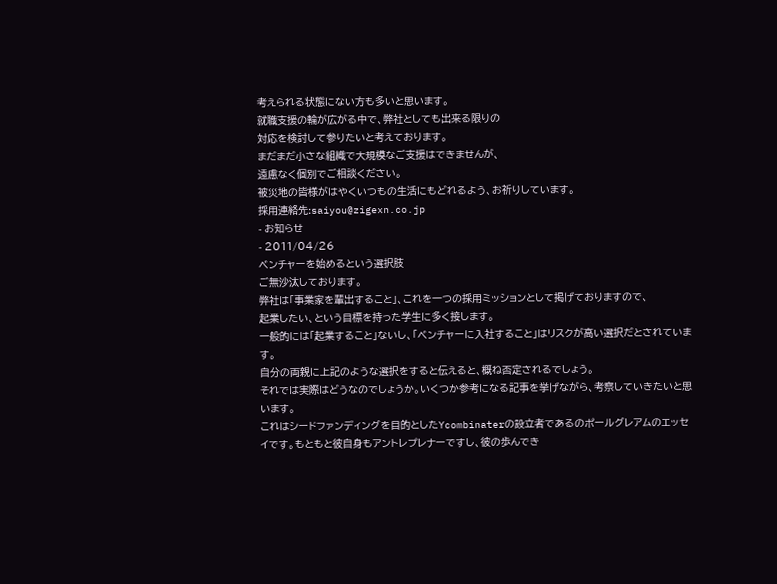考えられる状態にない方も多いと思います。
就職支援の輪が広がる中で、弊社としても出来る限りの
対応を検討して参りたいと考えております。
まだまだ小さな組織で大規模なご支援はできませんが、
遠慮なく個別でご相談ください。
被災地の皆様がはやくいつもの生活にもどれるよう、お祈りしています。
採用連絡先:saiyou@zigexn.co.jp
- お知らせ
- 2011/04/26
ベンチャーを始めるという選択肢
ご無沙汰しております。
弊社は「事業家を輩出すること」、これを一つの採用ミッションとして掲げておりますので、
起業したい、という目標を持った学生に多く接します。
一般的には「起業すること」ないし、「ベンチャーに入社すること」はリスクが高い選択だとされています。
自分の両親に上記のような選択をすると伝えると、概ね否定されるでしょう。
それでは実際はどうなのでしょうか。いくつか参考になる記事を挙げながら、考察していきたいと思います。
これはシードファンディングを目的としたYcombinaterの設立者であるのポールグレアムのエッセイです。もともと彼自身もアントレプレナーですし、彼の歩んでき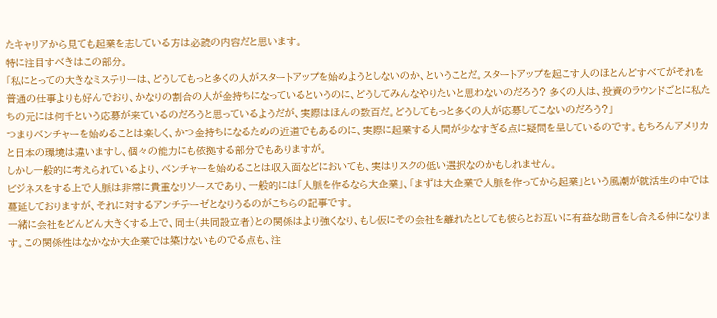たキャリアから見ても起業を志している方は必読の内容だと思います。
特に注目すべきはこの部分。
「私にとっての大きなミステリーは、どうしてもっと多くの人がスタートアップを始めようとしないのか、ということだ。スタートアップを起こす人のほとんどすべてがそれを普通の仕事よりも好んでおり、かなりの割合の人が金持ちになっているというのに、どうしてみんなやりたいと思わないのだろう? 多くの人は、投資のラウンドごとに私たちの元には何千という応募が来ているのだろうと思っているようだが、実際はほんの数百だ。どうしてもっと多くの人が応募してこないのだろう?」
つまりベンチャーを始めることは楽しく、かつ金持ちになるための近道でもあるのに、実際に起業する人間が少なすぎる点に疑問を呈しているのです。もちろんアメリカと日本の環境は違いますし、個々の能力にも依拠する部分でもありますが。
しかし一般的に考えられているより、ベンチャーを始めることは収入面などにおいても、実はリスクの低い選択なのかもしれません。
ビジネスをする上で人脈は非常に貴重なリソースであり、一般的には「人脈を作るなら大企業」、「まずは大企業で人脈を作ってから起業」という風潮が就活生の中では蔓延しておりますが、それに対するアンチテーゼとなりうるのがこちらの記事です。
一緒に会社をどんどん大きくする上で、同士(共同設立者)との関係はより強くなり、もし仮にその会社を離れたとしても彼らとお互いに有益な助言をし合える仲になります。この関係性はなかなか大企業では築けないものでる点も、注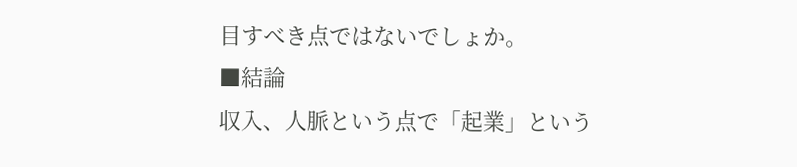目すべき点ではないでしょか。
■結論
収入、人脈という点で「起業」という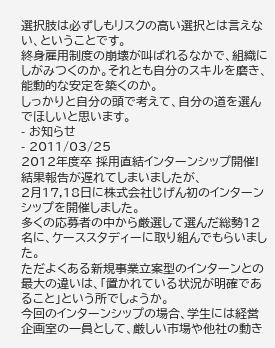選択肢は必ずしもリスクの高い選択とは言えない、ということです。
終身雇用制度の崩壊が叫ばれるなかで、組織にしがみつくのか。それとも自分のスキルを磨き、能動的な安定を築くのか。
しっかりと自分の頭で考えて、自分の道を選んでほしいと思います。
- お知らせ
- 2011/03/25
2012年度卒 採用直結インターンシップ開催!
結果報告が遅れてしまいましたが、
2月17,18日に株式会社じげん初のインターンシップを開催しました。
多くの応募者の中から厳選して選んだ総勢12名に、ケーススタディーに取り組んでもらいました。
ただよくある新規事業立案型のインターンとの最大の違いは、「置かれている状況が明確であること」という所でしょうか。
今回のインターンシップの場合、学生には経営企画室の一員として、厳しい市場や他社の動き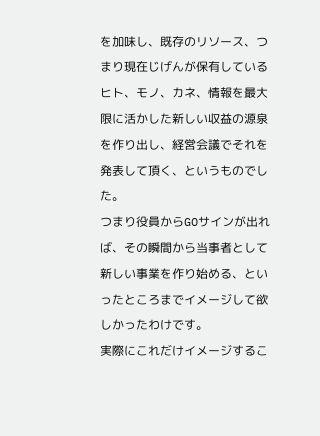を加味し、既存のリソース、つまり現在じげんが保有しているヒト、モノ、カネ、情報を最大限に活かした新しい収益の源泉を作り出し、経営会議でそれを発表して頂く、というものでした。
つまり役員からGOサインが出れば、その瞬間から当事者として新しい事業を作り始める、といったところまでイメージして欲しかったわけです。
実際にこれだけイメージするこ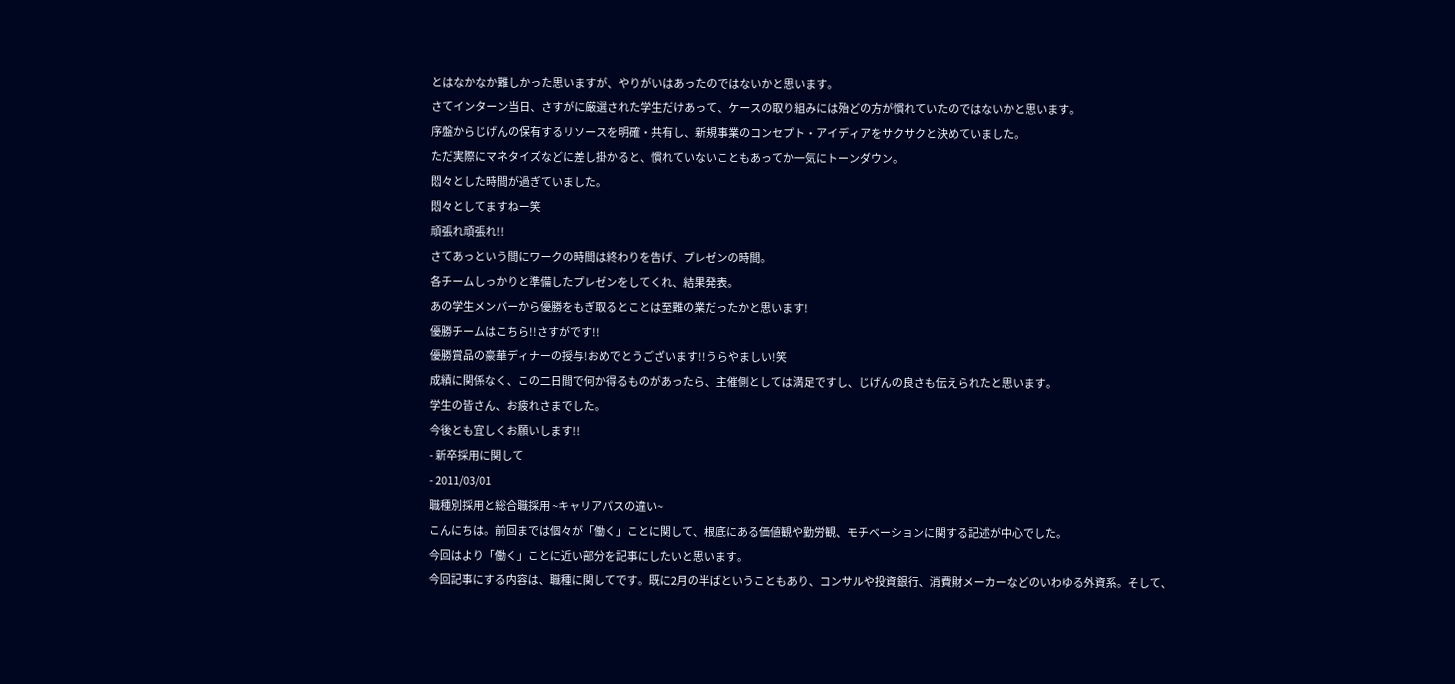とはなかなか難しかった思いますが、やりがいはあったのではないかと思います。
さてインターン当日、さすがに厳選された学生だけあって、ケースの取り組みには殆どの方が慣れていたのではないかと思います。
序盤からじげんの保有するリソースを明確・共有し、新規事業のコンセプト・アイディアをサクサクと決めていました。
ただ実際にマネタイズなどに差し掛かると、慣れていないこともあってか一気にトーンダウン。
悶々とした時間が過ぎていました。
悶々としてますねー笑
頑張れ頑張れ!!
さてあっという間にワークの時間は終わりを告げ、プレゼンの時間。
各チームしっかりと準備したプレゼンをしてくれ、結果発表。
あの学生メンバーから優勝をもぎ取るとことは至難の業だったかと思います!
優勝チームはこちら!!さすがです!!
優勝賞品の豪華ディナーの授与!おめでとうございます!!うらやましい!笑
成績に関係なく、この二日間で何か得るものがあったら、主催側としては満足ですし、じげんの良さも伝えられたと思います。
学生の皆さん、お疲れさまでした。
今後とも宜しくお願いします!!
- 新卒採用に関して
- 2011/03/01
職種別採用と総合職採用 ~キャリアパスの違い~
こんにちは。前回までは個々が「働く」ことに関して、根底にある価値観や勤労観、モチベーションに関する記述が中心でした。
今回はより「働く」ことに近い部分を記事にしたいと思います。
今回記事にする内容は、職種に関してです。既に2月の半ばということもあり、コンサルや投資銀行、消費財メーカーなどのいわゆる外資系。そして、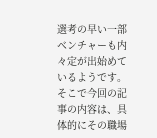選考の早い一部ベンチャーも内々定が出始めているようです。
そこで今回の記事の内容は、具体的にその職場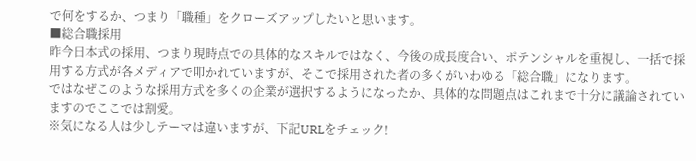で何をするか、つまり「職種」をクローズアップしたいと思います。
■総合職採用
昨今日本式の採用、つまり現時点での具体的なスキルではなく、今後の成長度合い、ポテンシャルを重視し、一括で採用する方式が各メディアで叩かれていますが、そこで採用された者の多くがいわゆる「総合職」になります。
ではなぜこのような採用方式を多くの企業が選択するようになったか、具体的な問題点はこれまで十分に議論されていますのでここでは割愛。
※気になる人は少しテーマは違いますが、下記URLをチェック!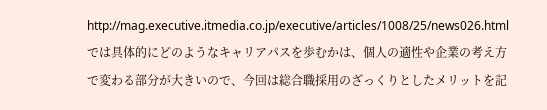http://mag.executive.itmedia.co.jp/executive/articles/1008/25/news026.html
では具体的にどのようなキャリアパスを歩むかは、個人の適性や企業の考え方で変わる部分が大きいので、今回は総合職採用のざっくりとしたメリットを記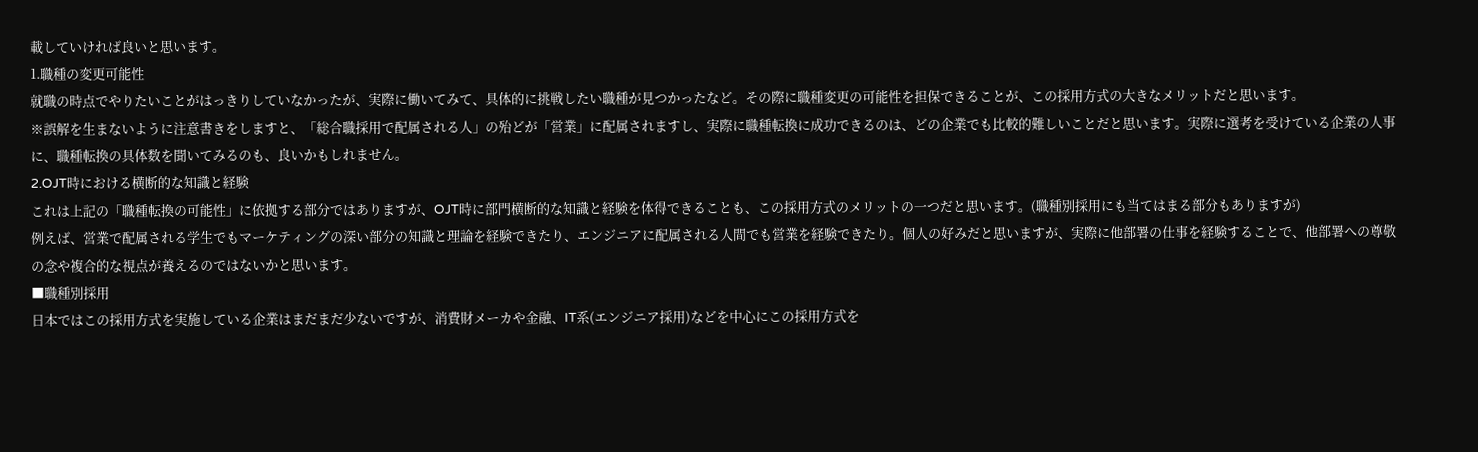載していければ良いと思います。
1.職種の変更可能性
就職の時点でやりたいことがはっきりしていなかったが、実際に働いてみて、具体的に挑戦したい職種が見つかったなど。その際に職種変更の可能性を担保できることが、この採用方式の大きなメリットだと思います。
※誤解を生まないように注意書きをしますと、「総合職採用で配属される人」の殆どが「営業」に配属されますし、実際に職種転換に成功できるのは、どの企業でも比較的難しいことだと思います。実際に選考を受けている企業の人事に、職種転換の具体数を聞いてみるのも、良いかもしれません。
2.OJT時における横断的な知識と経験
これは上記の「職種転換の可能性」に依拠する部分ではありますが、OJT時に部門横断的な知識と経験を体得できることも、この採用方式のメリットの一つだと思います。(職種別採用にも当てはまる部分もありますが)
例えば、営業で配属される学生でもマーケティングの深い部分の知識と理論を経験できたり、エンジニアに配属される人間でも営業を経験できたり。個人の好みだと思いますが、実際に他部署の仕事を経験することで、他部署への尊敬の念や複合的な視点が養えるのではないかと思います。
■職種別採用
日本ではこの採用方式を実施している企業はまだまだ少ないですが、消費財メーカや金融、IT系(エンジニア採用)などを中心にこの採用方式を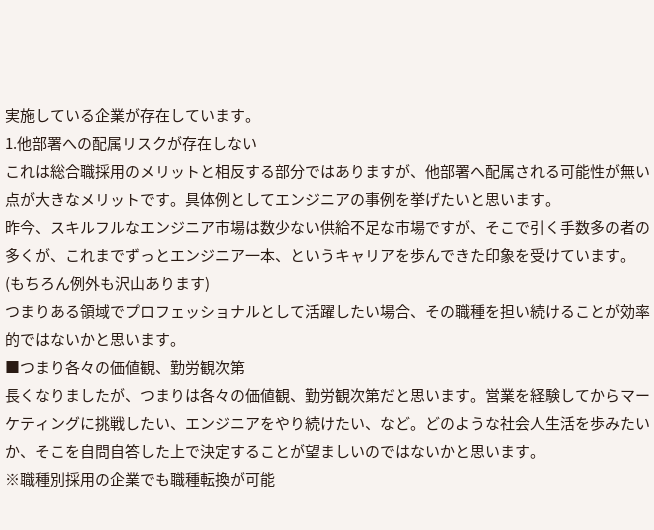実施している企業が存在しています。
1.他部署への配属リスクが存在しない
これは総合職採用のメリットと相反する部分ではありますが、他部署へ配属される可能性が無い点が大きなメリットです。具体例としてエンジニアの事例を挙げたいと思います。
昨今、スキルフルなエンジニア市場は数少ない供給不足な市場ですが、そこで引く手数多の者の多くが、これまでずっとエンジニア一本、というキャリアを歩んできた印象を受けています。(もちろん例外も沢山あります)
つまりある領域でプロフェッショナルとして活躍したい場合、その職種を担い続けることが効率的ではないかと思います。
■つまり各々の価値観、勤労観次第
長くなりましたが、つまりは各々の価値観、勤労観次第だと思います。営業を経験してからマーケティングに挑戦したい、エンジニアをやり続けたい、など。どのような社会人生活を歩みたいか、そこを自問自答した上で決定することが望ましいのではないかと思います。
※職種別採用の企業でも職種転換が可能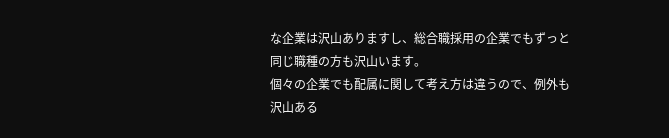な企業は沢山ありますし、総合職採用の企業でもずっと同じ職種の方も沢山います。
個々の企業でも配属に関して考え方は違うので、例外も沢山ある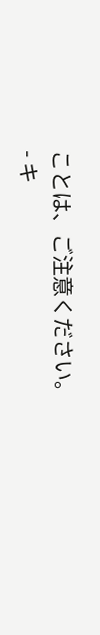ことは、ご注意ください。
- キ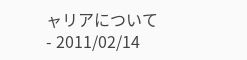ャリアについて
- 2011/02/14